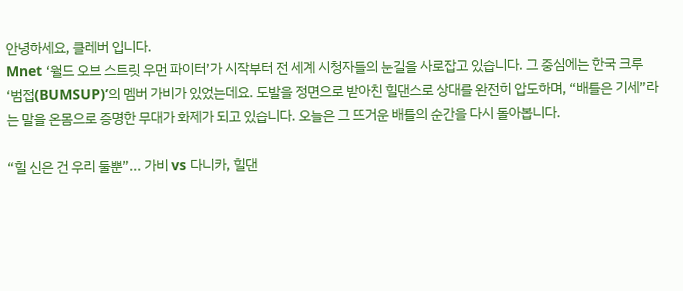안녕하세요, 클레버 입니다.
Mnet ‘월드 오브 스트릿 우먼 파이터’가 시작부터 전 세계 시청자들의 눈길을 사로잡고 있습니다. 그 중심에는 한국 크루 ‘범접(BUMSUP)’의 멤버 가비가 있었는데요. 도발을 정면으로 받아친 힐댄스로 상대를 완전히 압도하며, “배틀은 기세”라는 말을 온몸으로 증명한 무대가 화제가 되고 있습니다. 오늘은 그 뜨거운 배틀의 순간을 다시 돌아봅니다.

“힐 신은 건 우리 둘뿐”... 가비 vs 다니카, 힐댄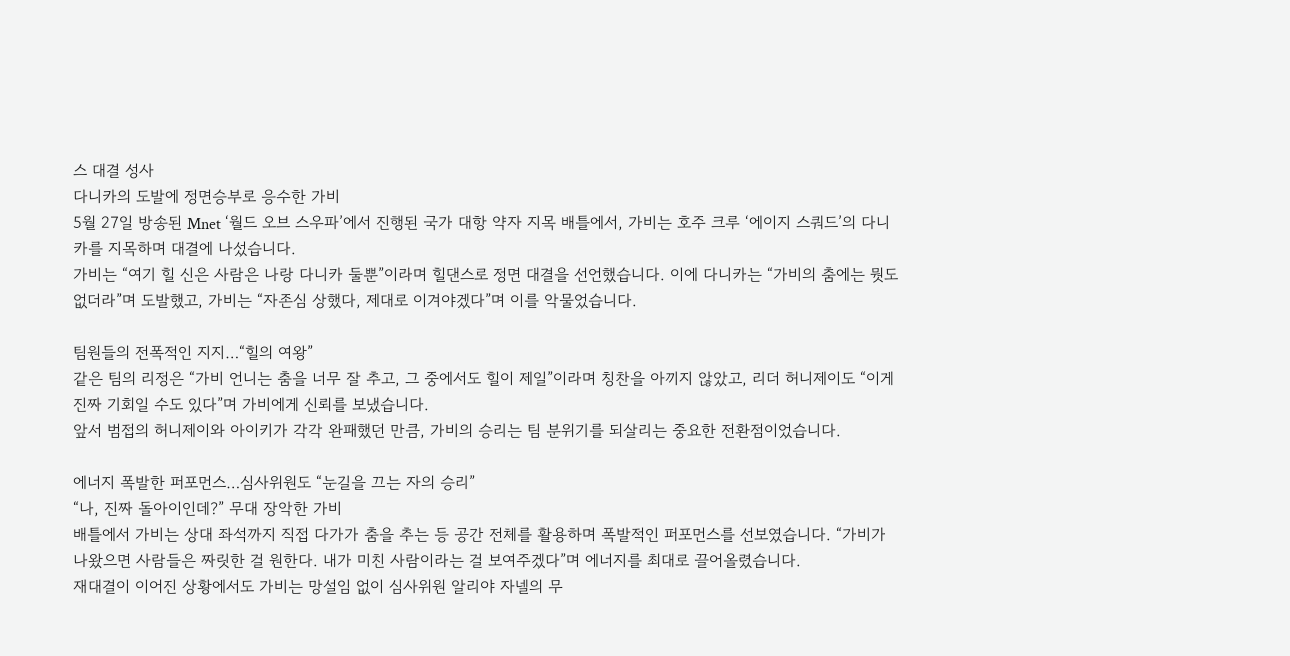스 대결 성사
다니카의 도발에 정면승부로 응수한 가비
5월 27일 방송된 Mnet ‘월드 오브 스우파’에서 진행된 국가 대항 약자 지목 배틀에서, 가비는 호주 크루 ‘에이지 스쿼드’의 다니카를 지목하며 대결에 나섰습니다.
가비는 “여기 힐 신은 사람은 나랑 다니카 둘뿐”이라며 힐댄스로 정면 대결을 선언했습니다. 이에 다니카는 “가비의 춤에는 뭣도 없더라”며 도발했고, 가비는 “자존심 상했다, 제대로 이겨야겠다”며 이를 악물었습니다.

팀원들의 전폭적인 지지…“힐의 여왕”
같은 팀의 리정은 “가비 언니는 춤을 너무 잘 추고, 그 중에서도 힐이 제일”이라며 칭찬을 아끼지 않았고, 리더 허니제이도 “이게 진짜 기회일 수도 있다”며 가비에게 신뢰를 보냈습니다.
앞서 범접의 허니제이와 아이키가 각각 완패했던 만큼, 가비의 승리는 팀 분위기를 되살리는 중요한 전환점이었습니다.

에너지 폭발한 퍼포먼스…심사위원도 “눈길을 끄는 자의 승리”
“나, 진짜 돌아이인데?” 무대 장악한 가비
배틀에서 가비는 상대 좌석까지 직접 다가가 춤을 추는 등 공간 전체를 활용하며 폭발적인 퍼포먼스를 선보였습니다. “가비가 나왔으면 사람들은 짜릿한 걸 원한다. 내가 미친 사람이라는 걸 보여주겠다”며 에너지를 최대로 끌어올렸습니다.
재대결이 이어진 상황에서도 가비는 망설임 없이 심사위원 알리야 자넬의 무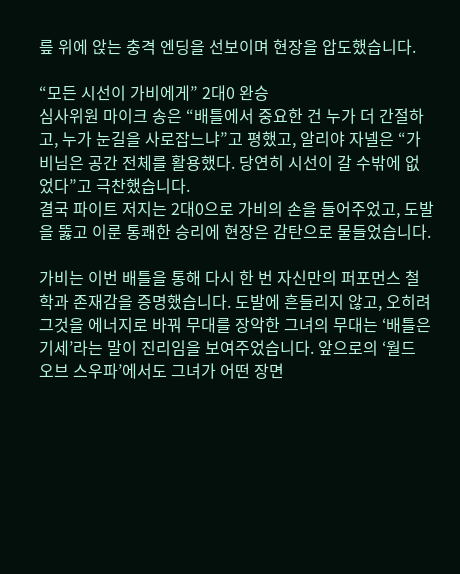릎 위에 앉는 충격 엔딩을 선보이며 현장을 압도했습니다.

“모든 시선이 가비에게” 2대0 완승
심사위원 마이크 송은 “배틀에서 중요한 건 누가 더 간절하고, 누가 눈길을 사로잡느냐”고 평했고, 알리야 자넬은 “가비님은 공간 전체를 활용했다. 당연히 시선이 갈 수밖에 없었다”고 극찬했습니다.
결국 파이트 저지는 2대0으로 가비의 손을 들어주었고, 도발을 뚫고 이룬 통쾌한 승리에 현장은 감탄으로 물들었습니다.

가비는 이번 배틀을 통해 다시 한 번 자신만의 퍼포먼스 철학과 존재감을 증명했습니다. 도발에 흔들리지 않고, 오히려 그것을 에너지로 바꿔 무대를 장악한 그녀의 무대는 ‘배틀은 기세’라는 말이 진리임을 보여주었습니다. 앞으로의 ‘월드 오브 스우파’에서도 그녀가 어떤 장면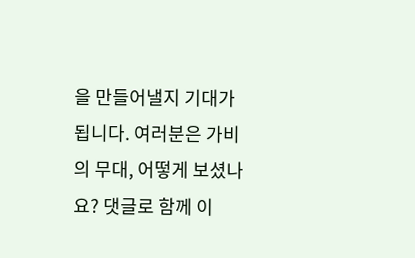을 만들어낼지 기대가 됩니다. 여러분은 가비의 무대, 어떻게 보셨나요? 댓글로 함께 이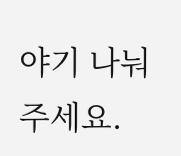야기 나눠주세요.